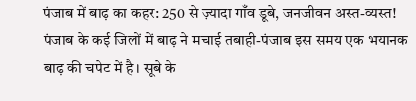पंजाब में बाढ़ का कहर: 250 से ज़्यादा गाँव डूबे, जनजीवन अस्त-व्यस्त!
पंजाब के कई जिलों में बाढ़ ने मचाई तबाही-पंजाब इस समय एक भयानक बाढ़ की चपेट में है। सूबे के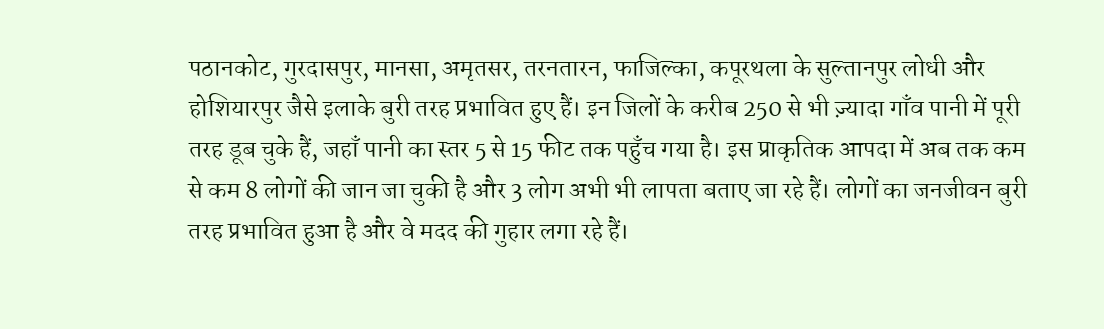पठानकोट, गुरदासपुर, मानसा, अमृतसर, तरनतारन, फाजिल्का, कपूरथला के सुल्तानपुर लोधी और होशियारपुर जैसे इलाके बुरी तरह प्रभावित हुए हैं। इन जिलों के करीब 250 से भी ज़्यादा गाँव पानी में पूरी तरह डूब चुके हैं, जहाँ पानी का स्तर 5 से 15 फीट तक पहुँच गया है। इस प्राकृतिक आपदा में अब तक कम से कम 8 लोगों की जान जा चुकी है और 3 लोग अभी भी लापता बताए जा रहे हैं। लोगों का जनजीवन बुरी तरह प्रभावित हुआ है और वे मदद की गुहार लगा रहे हैं।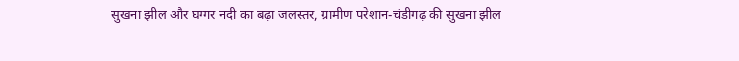सुखना झील और घग्गर नदी का बढ़ा जलस्तर, ग्रामीण परेशान-चंडीगढ़ की सुखना झील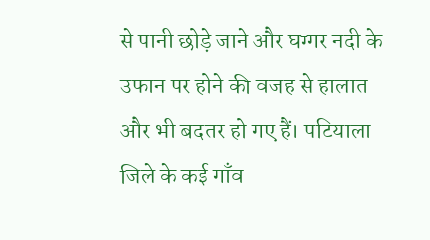से पानी छोड़े जाने और घग्गर नदी के उफान पर होने की वजह से हालात और भी बदतर हो गए हैं। पटियाला जिले के कई गाँव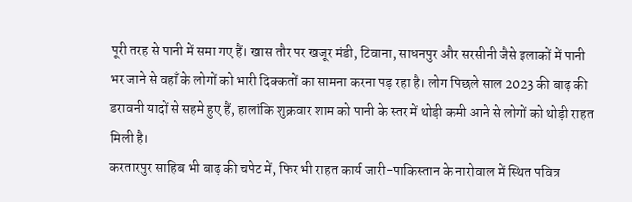पूरी तरह से पानी में समा गए हैं। खास तौर पर खजूर मंडी, टिवाना, साधनपुर और सरसीनी जैसे इलाकों में पानी भर जाने से वहाँ के लोगों को भारी दिक्कतों का सामना करना पड़ रहा है। लोग पिछले साल 2023 की बाढ़ की डरावनी यादों से सहमे हुए हैं, हालांकि शुक्रवार शाम को पानी के स्तर में थोड़ी कमी आने से लोगों को थोड़ी राहत मिली है।
करतारपुर साहिब भी बाढ़ की चपेट में, फिर भी राहत कार्य जारी-पाकिस्तान के नारोवाल में स्थित पवित्र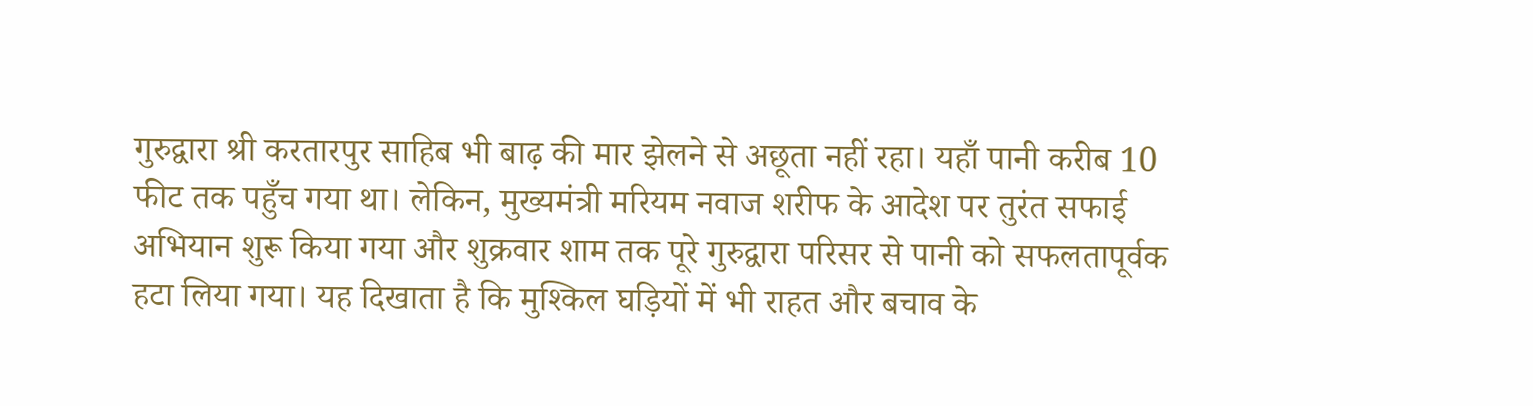गुरुद्वारा श्री करतारपुर साहिब भी बाढ़ की मार झेलने से अछूता नहीं रहा। यहाँ पानी करीब 10 फीट तक पहुँच गया था। लेकिन, मुख्यमंत्री मरियम नवाज शरीफ के आदेश पर तुरंत सफाई अभियान शुरू किया गया और शुक्रवार शाम तक पूरे गुरुद्वारा परिसर से पानी को सफलतापूर्वक हटा लिया गया। यह दिखाता है कि मुश्किल घड़ियों में भी राहत और बचाव के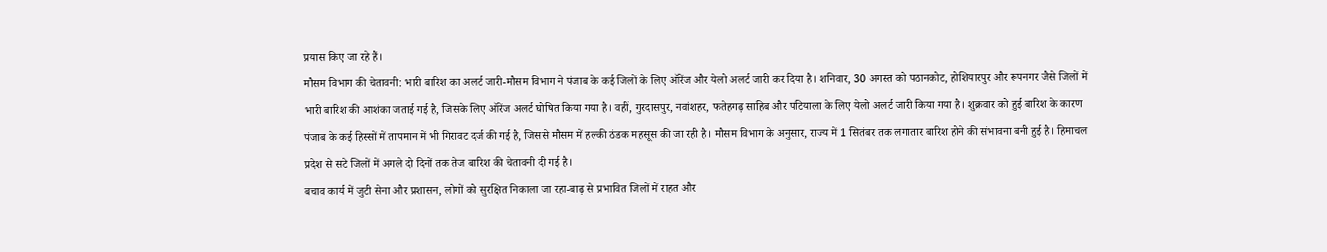प्रयास किए जा रहे हैं।
मौसम विभाग की चेतावनी: भारी बारिश का अलर्ट जारी-मौसम विभाग ने पंजाब के कई जिलों के लिए ऑरेंज और येलो अलर्ट जारी कर दिया है। शनिवार, 30 अगस्त को पठानकोट, होशियारपुर और रूपनगर जैसे जिलों में भारी बारिश की आशंका जताई गई है, जिसके लिए ऑरेंज अलर्ट घोषित किया गया है। वहीं, गुरदासपुर, नवांशहर, फतेहगढ़ साहिब और पटियाला के लिए येलो अलर्ट जारी किया गया है। शुक्रवार को हुई बारिश के कारण पंजाब के कई हिस्सों में तापमान में भी गिरावट दर्ज की गई है, जिससे मौसम में हल्की ठंडक महसूस की जा रही है। मौसम विभाग के अनुसार, राज्य में 1 सितंबर तक लगातार बारिश होने की संभावना बनी हुई है। हिमाचल प्रदेश से सटे जिलों में अगले दो दिनों तक तेज बारिश की चेतावनी दी गई है।
बचाव कार्य में जुटी सेना और प्रशासन, लोगों को सुरक्षित निकाला जा रहा-बाढ़ से प्रभावित जिलों में राहत और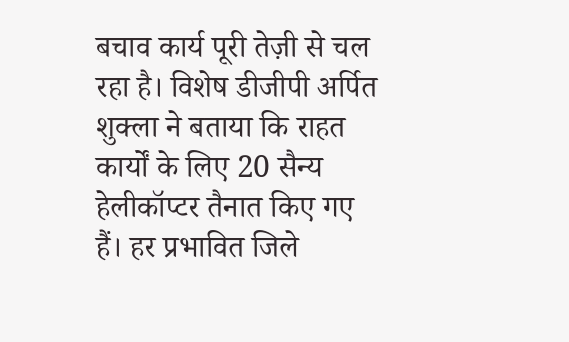बचाव कार्य पूरी तेज़ी से चल रहा है। विशेष डीजीपी अर्पित शुक्ला ने बताया कि राहत कार्यों के लिए 20 सैन्य हेलीकॉप्टर तैनात किए गए हैं। हर प्रभावित जिले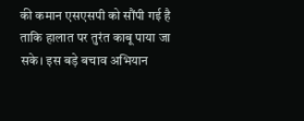की कमान एसएसपी को सौंपी गई है ताकि हालात पर तुरंत काबू पाया जा सके। इस बड़े बचाव अभियान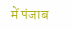में पंजाब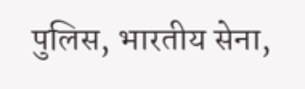पुलिस, भारतीय सेना,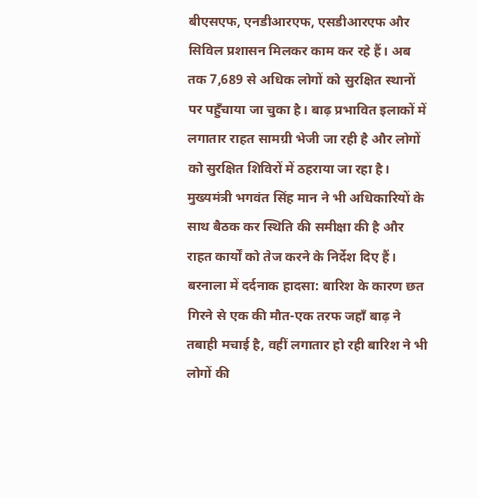बीएसएफ, एनडीआरएफ, एसडीआरएफ और सिविल प्रशासन मिलकर काम कर रहे हैं। अब तक 7,689 से अधिक लोगों को सुरक्षित स्थानों पर पहुँचाया जा चुका है। बाढ़ प्रभावित इलाकों में लगातार राहत सामग्री भेजी जा रही है और लोगों को सुरक्षित शिविरों में ठहराया जा रहा है। मुख्यमंत्री भगवंत सिंह मान ने भी अधिकारियों के साथ बैठक कर स्थिति की समीक्षा की है और राहत कार्यों को तेज करने के निर्देश दिए हैं।
बरनाला में दर्दनाक हादसा: बारिश के कारण छत गिरने से एक की मौत-एक तरफ जहाँ बाढ़ ने तबाही मचाई है, वहीं लगातार हो रही बारिश ने भी लोगों की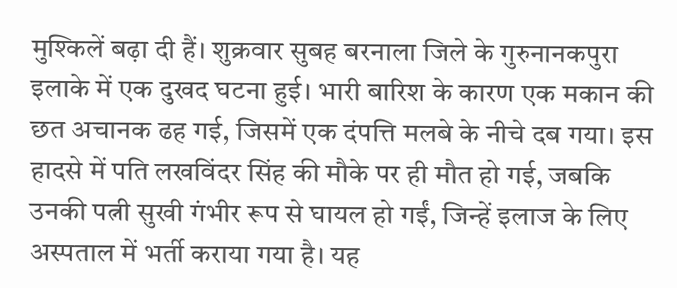मुश्किलें बढ़ा दी हैं। शुक्रवार सुबह बरनाला जिले के गुरुनानकपुरा इलाके में एक दुखद घटना हुई। भारी बारिश के कारण एक मकान की छत अचानक ढह गई, जिसमें एक दंपत्ति मलबे के नीचे दब गया। इस हादसे में पति लखविंदर सिंह की मौके पर ही मौत हो गई, जबकि उनकी पत्नी सुखी गंभीर रूप से घायल हो गईं, जिन्हें इलाज के लिए अस्पताल में भर्ती कराया गया है। यह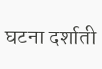घटना दर्शाती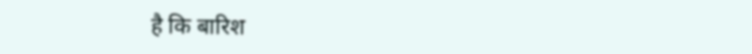है कि बारिश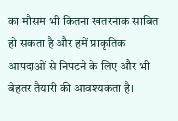का मौसम भी कितना खतरनाक साबित हो सकता है और हमें प्राकृतिक आपदाओं से निपटने के लिए और भी बेहतर तैयारी की आवश्यकता है।